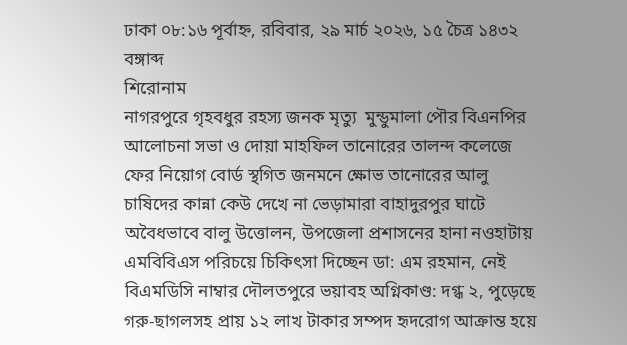ঢাকা ০৮:১৬ পূর্বাহ্ন, রবিবার, ২৯ মার্চ ২০২৬, ১৫ চৈত্র ১৪৩২ বঙ্গাব্দ
শিরোনাম
নাগরপুরে গৃহবধুর রহস্য জনক মৃত্যু  মুন্ডুমালা পৌর বিএনপির আলোচনা সভা ও দোয়া মাহফিল তানোরের তালন্দ কলেজে ফের নিয়োগ বোর্ড স্থগিত জনমনে ক্ষোভ তানোরের আলু চাষিদের কান্না কেউ দেখে না ভেড়ামারা বাহাদুরপুর ঘাটে অবৈধভাবে বালু উত্তোলন, উপজেলা প্রশাসনের হানা নওহাটায় এমবিবিএস পরিচয়ে চিকিৎসা দিচ্ছেন ডা: এম রহমান, নেই বিএমডিসি নাম্বার দৌলতপুরে ভয়াবহ অগ্নিকাণ্ড: দগ্ধ ২, পুড়েছে গরু-ছাগলসহ প্রায় ১২ লাখ টাকার সম্পদ হৃদরোগ আক্রান্ত হয়ে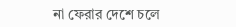না ফেরার দেশে চলে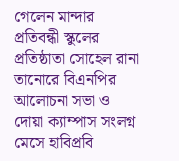গেলেন মান্দার প্রতিবন্ধী স্কুলের প্রতিষ্ঠাতা সোহেল রানা তানোরে বিএনপির আলোচনা সভা ও দোয়া ক্যাম্পাস সংলগ্ন মেসে হাবিপ্রবি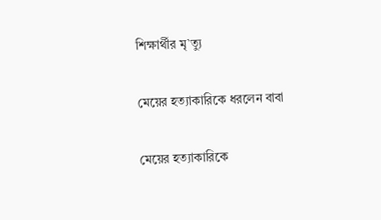শিক্ষার্থীর মৃ‍‍`ত্যু

মেয়ের হত্যাকারিকে ধরলেন বাবা

মেয়ের হত্যাকারিকে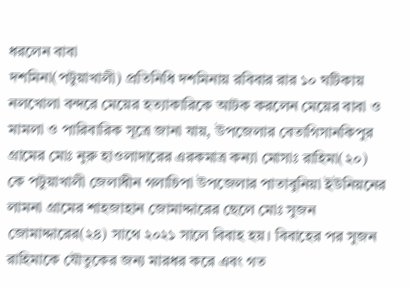ধরলেন বাবা
দশমিনা(পটুয়াখালী) প্রতিনিধি দশমিনায় রবিবার রার ১০ ঘটিকায় নলখোলা বন্দরে মেয়ের হত্যাকারিকে আটক করলেন মেয়ের বাবা ও
মামলা ও পারিবারিক সূত্রে জানা যায়, উপজেলার বেতাগিসানকিপুর গ্রামের মোঃ নুরু হাওলাদারের এরকমাত্র কন্যা মোসাঃ রাহিমা(২০) কে পটুয়াখালী জেলাধীন গলাচিপা উপজেলার পাতাবুনিয়া ইউনিয়নের লামনা গ্রামের শাহজাহান জোমাদ্দারের ছেলে মোঃ সুজন জোমাদ্দারের(২৪) সাথে ২০২১ সালে বিবাহ হয়। বিবাহের পর সুজন রাহিমাকে যৌতুকের জন্য মারধর করে এবং গত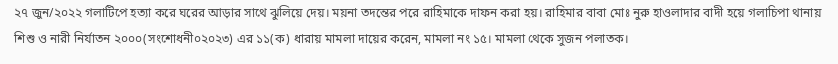২৭ জুন/২০২২ গলাটিপে হত্যা করে ঘরের আড়ার সাথে ঝুলিয়ে দেয়। ময়না তদন্তের পরে রাহিমাকে দাফন করা হয়। রাহিমার বাবা মোঃ নুরু হাওলাদার বাদী হয়ে গলাচিপা থানায় শিশু ও নারী নির্যাতন ২০০০(সংশোধনী০২০২৩) এর ১১(ক) ধারায় মামলা দায়ের করেন, মামলা নং ১৫। মামলা থেকে সুজন পলাতক।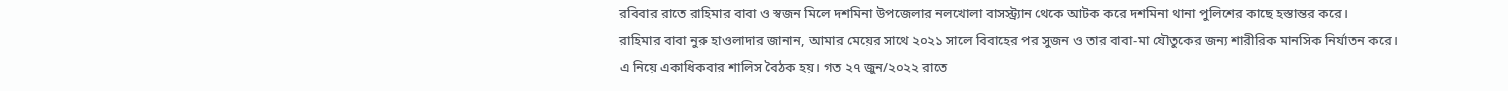রবিবার রাতে রাহিমার বাবা ও স্বজন মিলে দশমিনা উপজেলার নলখোলা বাসস্ট্র্যান থেকে আটক করে দশমিনা থানা পুলিশের কাছে হস্তান্তর করে।
রাহিমার বাবা নুরু হাওলাদার জানান, আমার মেয়ের সাথে ২০২১ সালে বিবাহের পর সুজন ও তার বাবা-মা যৌতুকের জন্য শারীরিক মানসিক নির্যাতন করে। এ নিয়ে একাধিকবার শালিস বৈঠক হয়। গত ২৭ জুন/২০২২ রাতে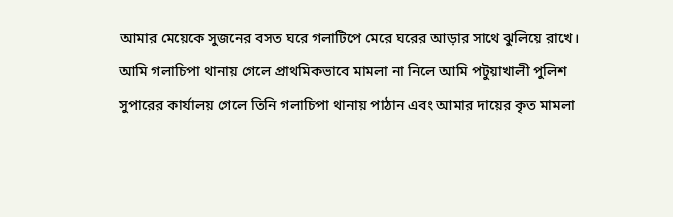আমার মেয়েকে সুজনের বসত ঘরে গলাটিপে মেরে ঘরের আড়ার সাথে ঝুলিয়ে রাখে। আমি গলাচিপা থানায় গেলে প্রাথমিকভাবে মামলা না নিলে আমি পটুয়াখালী পুলিশ সুপারের কার্যালয় গেলে তিনি গলাচিপা থানায় পাঠান এবং আমার দায়ের কৃত মামলা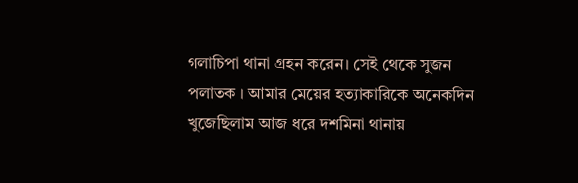গলাচিপা থানা গ্রহন করেন। সেই থেকে সুজন পলাতক । আমার মেয়ের হত্যাকারিকে অনেকদিন খুজেছিলাম আজ ধরে দশমিনা থানায়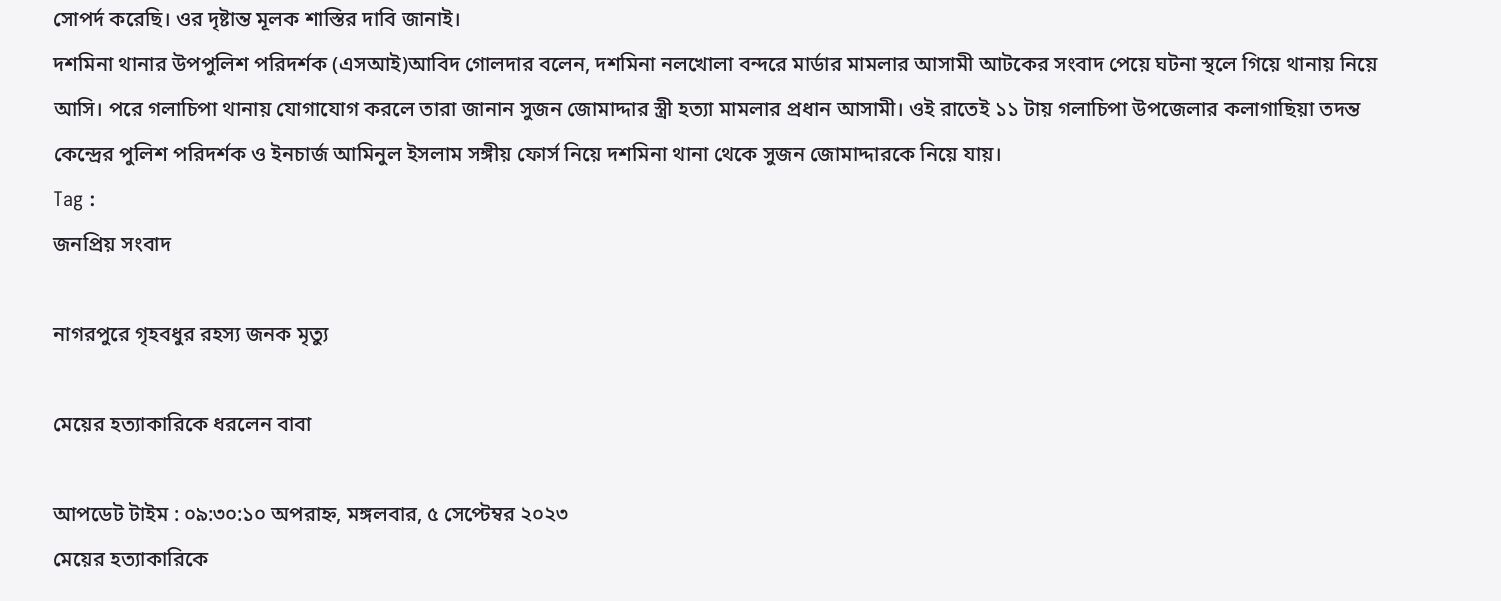সোপর্দ করেছি। ওর দৃষ্টান্ত মূলক শাস্তির দাবি জানাই।
দশমিনা থানার উপপুলিশ পরিদর্শক (এসআই)আবিদ গোলদার বলেন, দশমিনা নলখোলা বন্দরে মার্ডার মামলার আসামী আটকের সংবাদ পেয়ে ঘটনা স্থলে গিয়ে থানায় নিয়ে আসি। পরে গলাচিপা থানায় যোগাযোগ করলে তারা জানান সুজন জোমাদ্দার স্ত্রী হত্যা মামলার প্রধান আসামী। ওই রাতেই ১১ টায় গলাচিপা উপজেলার কলাগাছিয়া তদন্ত কেন্দ্রের পুলিশ পরিদর্শক ও ইনচার্জ আমিনুল ইসলাম সঙ্গীয় ফোর্স নিয়ে দশমিনা থানা থেকে সুজন জোমাদ্দারকে নিয়ে যায়।
Tag :
জনপ্রিয় সংবাদ

নাগরপুরে গৃহবধুর রহস্য জনক মৃত্যু

মেয়ের হত্যাকারিকে ধরলেন বাবা

আপডেট টাইম : ০৯:৩০:১০ অপরাহ্ন, মঙ্গলবার, ৫ সেপ্টেম্বর ২০২৩
মেয়ের হত্যাকারিকে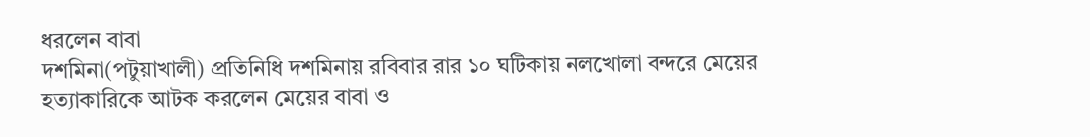ধরলেন বাবা
দশমিনা(পটুয়াখালী) প্রতিনিধি দশমিনায় রবিবার রার ১০ ঘটিকায় নলখোলা বন্দরে মেয়ের হত্যাকারিকে আটক করলেন মেয়ের বাবা ও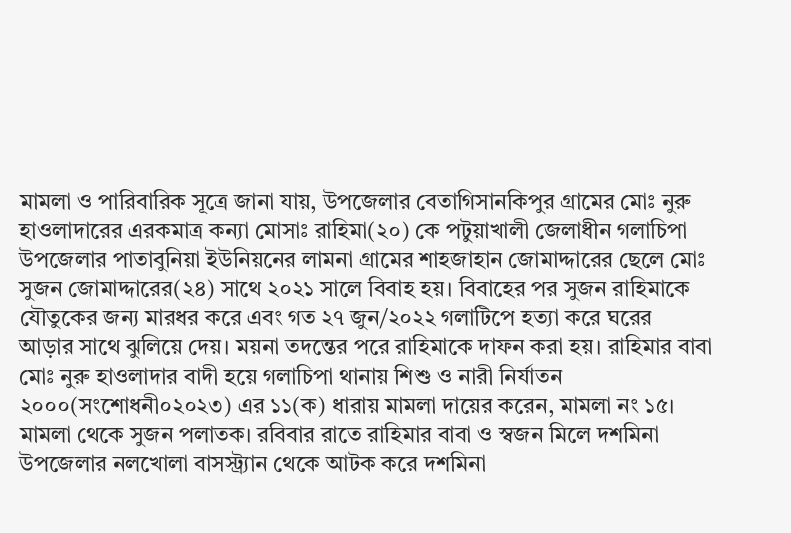মামলা ও পারিবারিক সূত্রে জানা যায়, উপজেলার বেতাগিসানকিপুর গ্রামের মোঃ নুরু হাওলাদারের এরকমাত্র কন্যা মোসাঃ রাহিমা(২০) কে পটুয়াখালী জেলাধীন গলাচিপা উপজেলার পাতাবুনিয়া ইউনিয়নের লামনা গ্রামের শাহজাহান জোমাদ্দারের ছেলে মোঃ সুজন জোমাদ্দারের(২৪) সাথে ২০২১ সালে বিবাহ হয়। বিবাহের পর সুজন রাহিমাকে যৌতুকের জন্য মারধর করে এবং গত ২৭ জুন/২০২২ গলাটিপে হত্যা করে ঘরের আড়ার সাথে ঝুলিয়ে দেয়। ময়না তদন্তের পরে রাহিমাকে দাফন করা হয়। রাহিমার বাবা মোঃ নুরু হাওলাদার বাদী হয়ে গলাচিপা থানায় শিশু ও নারী নির্যাতন ২০০০(সংশোধনী০২০২৩) এর ১১(ক) ধারায় মামলা দায়ের করেন, মামলা নং ১৫। মামলা থেকে সুজন পলাতক। রবিবার রাতে রাহিমার বাবা ও স্বজন মিলে দশমিনা উপজেলার নলখোলা বাসস্ট্র্যান থেকে আটক করে দশমিনা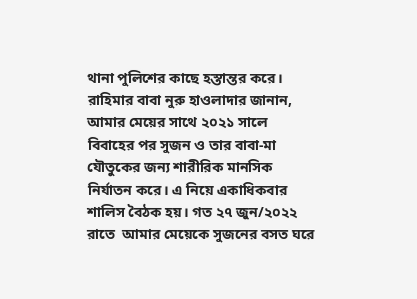থানা পুলিশের কাছে হস্তান্তর করে।
রাহিমার বাবা নুরু হাওলাদার জানান, আমার মেয়ের সাথে ২০২১ সালে বিবাহের পর সুজন ও তার বাবা-মা যৌতুকের জন্য শারীরিক মানসিক নির্যাতন করে। এ নিয়ে একাধিকবার শালিস বৈঠক হয়। গত ২৭ জুন/২০২২ রাতে  আমার মেয়েকে সুজনের বসত ঘরে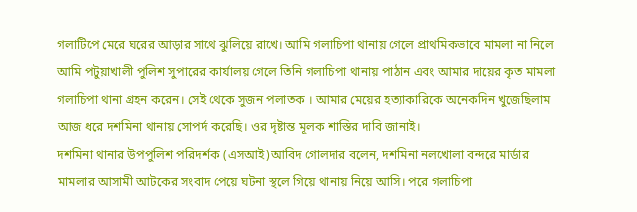গলাটিপে মেরে ঘরের আড়ার সাথে ঝুলিয়ে রাখে। আমি গলাচিপা থানায় গেলে প্রাথমিকভাবে মামলা না নিলে আমি পটুয়াখালী পুলিশ সুপারের কার্যালয় গেলে তিনি গলাচিপা থানায় পাঠান এবং আমার দায়ের কৃত মামলা গলাচিপা থানা গ্রহন করেন। সেই থেকে সুজন পলাতক । আমার মেয়ের হত্যাকারিকে অনেকদিন খুজেছিলাম আজ ধরে দশমিনা থানায় সোপর্দ করেছি। ওর দৃষ্টান্ত মূলক শাস্তির দাবি জানাই।
দশমিনা থানার উপপুলিশ পরিদর্শক (এসআই)আবিদ গোলদার বলেন, দশমিনা নলখোলা বন্দরে মার্ডার মামলার আসামী আটকের সংবাদ পেয়ে ঘটনা স্থলে গিয়ে থানায় নিয়ে আসি। পরে গলাচিপা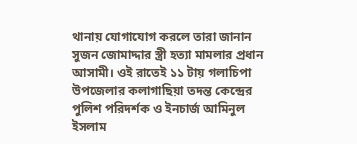থানায় যোগাযোগ করলে তারা জানান সুজন জোমাদ্দার স্ত্রী হত্যা মামলার প্রধান আসামী। ওই রাতেই ১১ টায় গলাচিপা উপজেলার কলাগাছিয়া তদন্ত কেন্দ্রের পুলিশ পরিদর্শক ও ইনচার্জ আমিনুল ইসলাম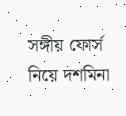সঙ্গীয় ফোর্স নিয়ে দশমিনা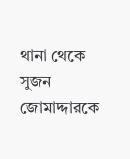থানা থেকে সুজন জোমাদ্দারকে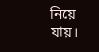নিয়ে যায়।